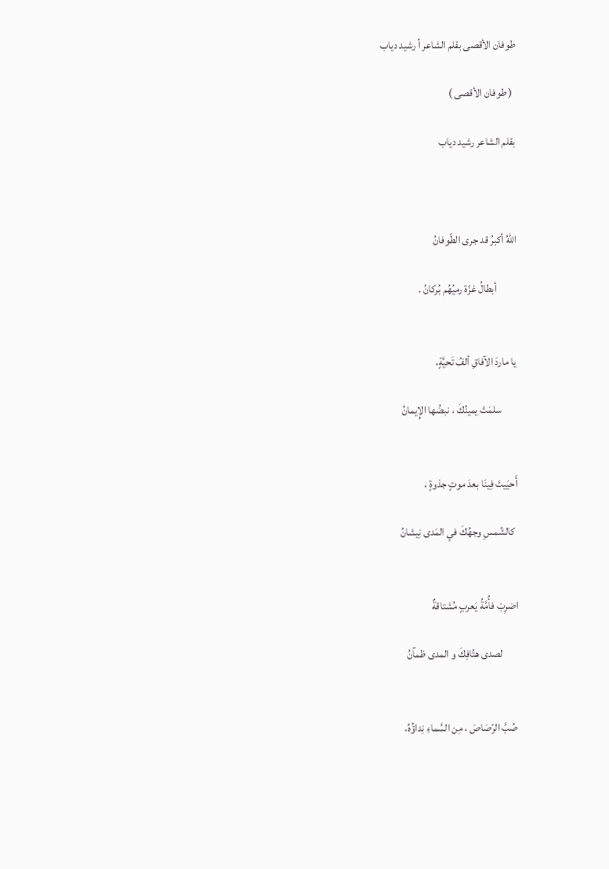طوفان الأقصى بقلم الشاعر أ رشيد دياب

 ( طوفان الأقصى )

بقلم الشاعر رشيد دياب



اللهُ أكبرُ قد جرى الطّوفانُ

         أبطالُ غزّة رميُهُم بُركانُ .


يا ماردَ الآفاقِ ألفُ تَحيَّةٍ،

       سلمَتْ يمينُكَ ، نبضُها الإِيمانُ


أَحيَيتَ فِينَا بعدَ موتٍ جذوةٍ ،

 كالشّمسِ وجهُكَ في المَدى نِيشانُ


اضرِبْ فأُمَّةُ يَعربٍ مُشتاقةٌ

       لصدى هتُافِكَ و المدى ظمآنُ


صُبَّ الرّصَاصَ ، مِن السَّماءِ نِداؤُهُ،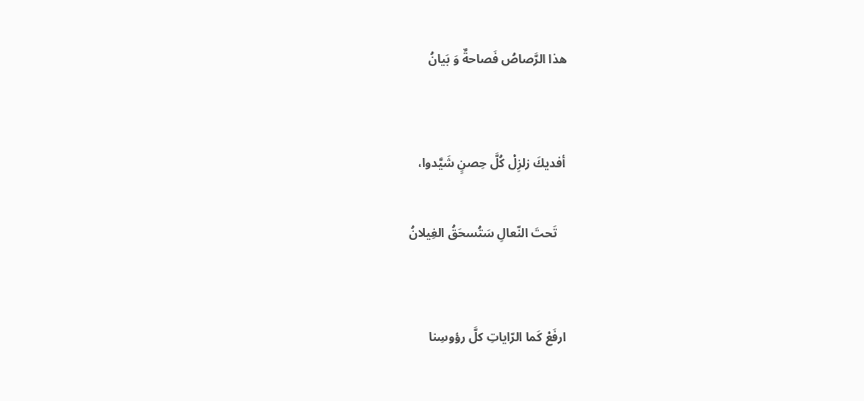هذا الرَّصاصُ فَصاحةٌ وَ بَيانُ


أفديكَ زلزِلْ كُلَّ حِصنٍ شَيَّدوا،

   تَحتَ النّعالِ سَتُسحَقُ الغِيلانُ


ارفَعْ كَما الرّاياتِ كلَّ رؤوسِنا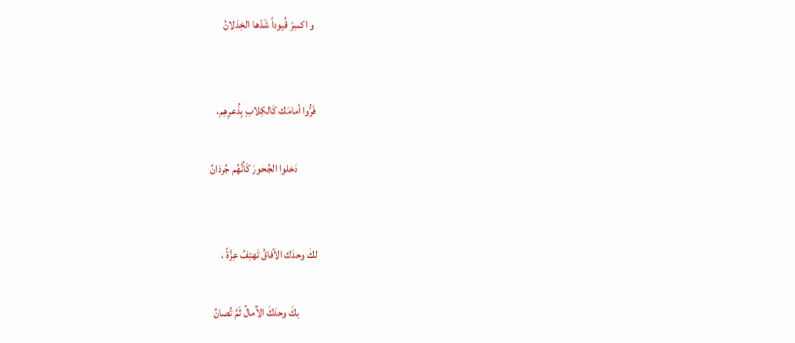و اكسِرْ قُيوداً شَدّها الخِذلانُ


فَرُّوا أمامَك كَالكِلابِ بِذُعرِهِم،

         دَخلوا الجُحورَ كَأنَّهُم جُرذانُ


لكَ وحدَك الآفاقُ تَهتِفُ عِزَّةً ،

         بكَ وحدَكَ الآَمالُ ثَمَّ تُصانُ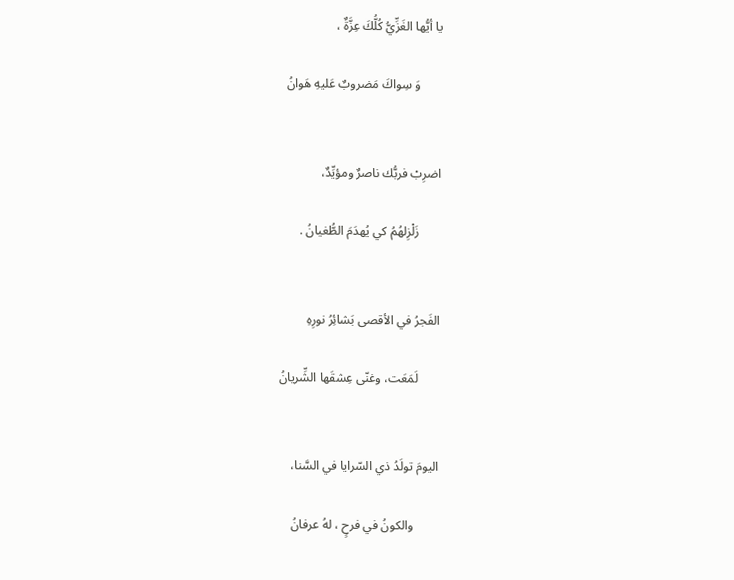يا أيُّها الغَزِّيُّ كُلُّكَ عِزَّةٌ ،

       وَ سِواكَ مَضروبٌ عَليهِ هَوانُ


اضرِبْ فربُّك ناصرٌ ومؤيِّدٌ،

       زَلْزِلهُمُ كي يُهدَمَ الطُّغيانُ .


الفَجرُ في الأقصى بَشائِرُ نورِهِ

       لَمَعَت، وغنّى عِشقَها الشِّريانُ


اليومَ تولَدُ ذي السّرايا في السَّنا،

        والكونُ في فرحٍ ، لهُ عرفانُ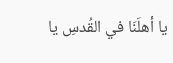يا أهلَنَا في القُدسِ يا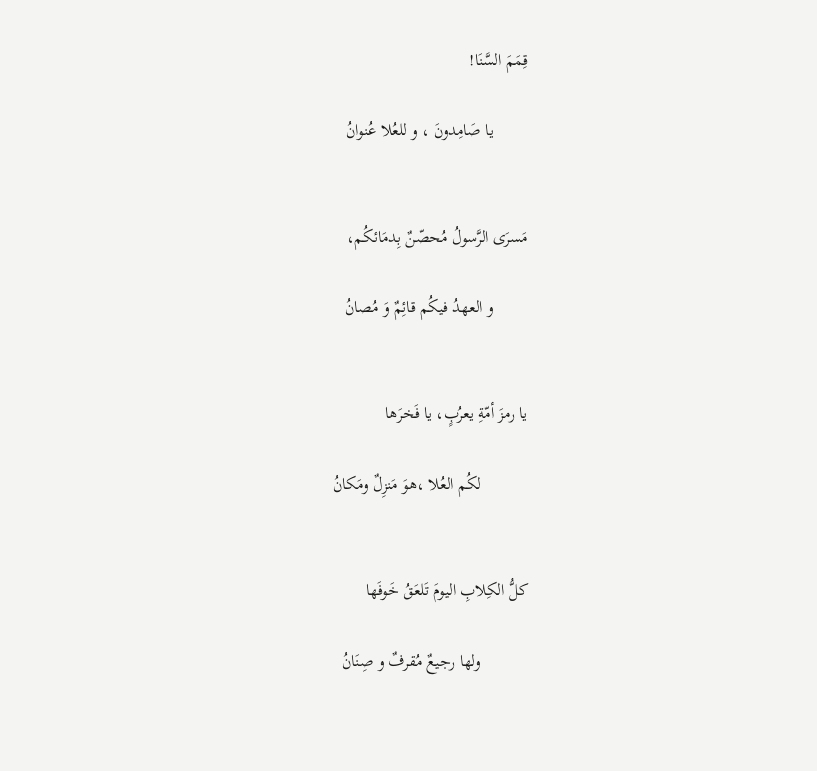قِمَمَ السَّنَا!

        يا صَامِدونَ ، و للعُلا عُنوانُ


مَسرَى الرَّسولُ مُحصّنٌ بِدمَائكُم،

        و العهدُ فيكُم قائِمٌ وَ مُصانُ


يا رمزَ أمّةِ يعرُبٍ، يا فَخرَها

           لكُم العُلا ،هوَ مَنزِلٌ ومَكانُ


كلُّ الكِلابِ اليومَ تَلعَقُ خَوفَها

           ولها رجيعٌ مُقرفٌ و صِنَانُ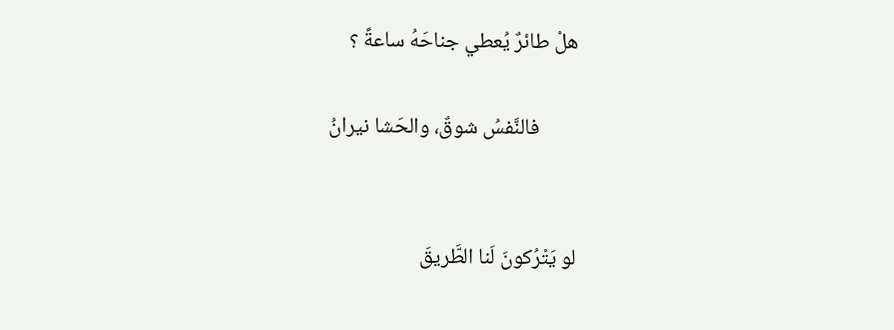هلْ طائرٌ يُعطي جناحَهُ ساعةً ؟

        فالنَّفسُ شوقٌ، والحَشا نيرانُ


لو يَتْرُكونَ لَنا الطَّريقَ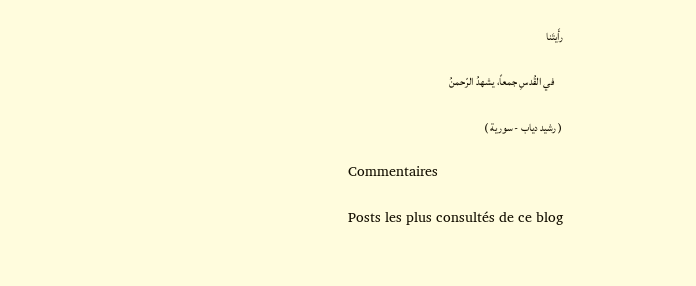رأَيتَنا

    في القُدسِ جمعاً، يشهدُ الرّحمنُ

( رشيد دياب - سورية )

Commentaires

Posts les plus consultés de ce blog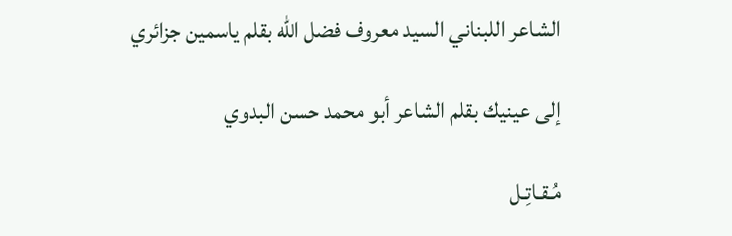الشاعر اللبناني السيد معروف فضل الله بقلم ياسمين جزائري

إلى عينيك بقلم الشاعر أبو محمد حسن البدوي

مُـقـاتِـل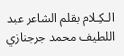الـكِـلام بقلم الشاعر عبد اللطيف محمد جرجنازي